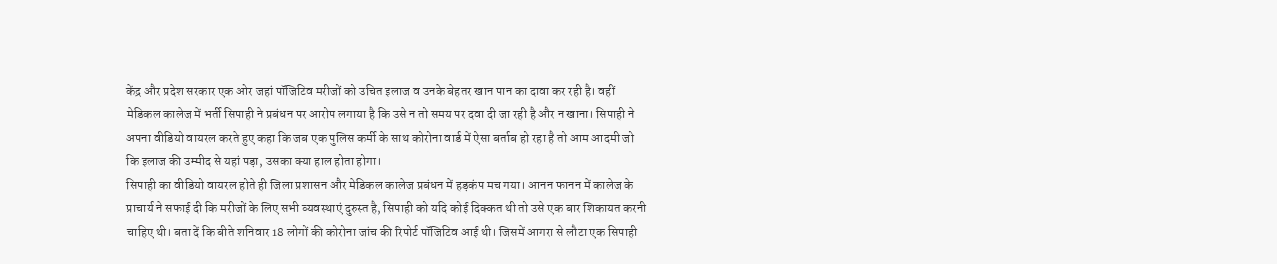केंद्र और प्रदेश सरकार एक ओर जहां पॉजिटिव मरीजों को उचित इलाज व उनके बेहतर खान पान का दावा कर रही है। वहीं मेडिकल कालेज में भर्ती सिपाही ने प्रबंधन पर आरोप लगाया है कि उसे न तो समय पर दवा दी जा रही है और न खाना। सिपाही ने अपना वीडियो वायरल करते हुए कहा कि जब एक पुलिस कर्मी के साथ कोरोना वार्ड में ऐसा बर्ताब हो रहा है तो आम आदमी जो कि इलाज की उम्मीद से यहां पड़ा, उसका क्या हाल होता होगा।
सिपाही का वीडियो वायरल होते ही जिला प्रशासन और मेडिकल कालेज प्रबंधन में हड़कंप मच गया। आनन फानन में कालेज के प्राचार्य ने सफाई दी कि मरीजों के लिए सभी व्यवस्थाएं दुरुस्त है, सिपाही को यदि कोई दिक्कत थी तो उसे एक बार शिकायत करनी चाहिए थी। बता दें कि बीते शनिवार 18 लोगों की कोरोना जांच की रिपोर्ट पॉजिटिव आई थी। जिसमें आगरा से लौटा एक सिपाही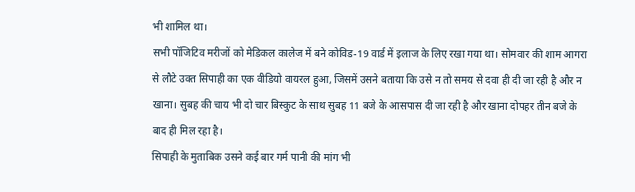भी शामिल था।
सभी पॉजिटिव मरीजों को मेडिकल कालेज में बने कोविड-19 वार्ड में इलाज के लिए रखा गया था। सोमवार की शाम आगरा से लौटे उक्त सिपाही का एक वीडियो वायरल हुआ, जिसमें उसने बताया कि उसे न तो समय से दवा ही दी जा रही है और न खाना। सुबह की चाय भी दो चार बिस्कुट के साथ सुबह 11 बजे के आसपास दी जा रही है और खाना दोपहर तीन बजे के बाद ही मिल रहा है।
सिपाही के मुताबिक उसने कई बार गर्म पानी की मांग भी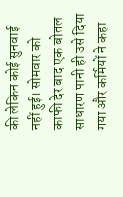की लेकिन कोई सुनवाई नहीं हुई। सोमवार को काफी देर बाद एक बोतल साधारण पानी ही उसे दिया गया और कर्मियों ने कहा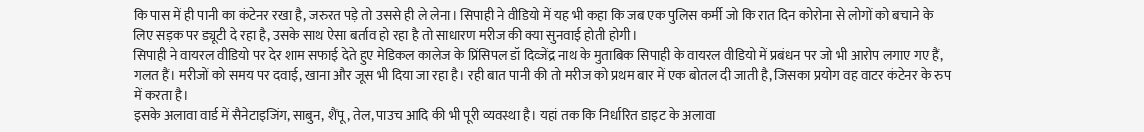कि पास में ही पानी का कंटेनर रखा है, जरुरत पड़े तो उससे ही ले लेना। सिपाही ने वीडियो में यह भी कहा कि जब एक पुलिस कर्मी जो कि रात दिन कोरोना से लोगों को बचाने के लिए सड़क पर ड्यूटी दे रहा है, उसके साथ ऐसा बर्ताव हो रहा है तो साधारण मरीज की क्या सुनवाई होती होगी।
सिपाही ने वायरल वीडियो पर देर शाम सफाई देते हुए मेडिकल कालेज के प्रिंसिपल डॉ दिव्जेंद्र नाथ के मुताबिक सिपाही के वायरल वीडियो में प्रबंधन पर जो भी आरोप लगाए गए हैं, गलत हैं। मरीजों को समय पर दवाई, खाना और जूस भी दिया जा रहा है। रही बात पानी की तो मरीज को प्रथम बार में एक बोतल दी जाती है, जिसका प्रयोग वह वाटर कंटेनर के रुप में करता है।
इसके अलावा वार्ड में सैनेटाइजिंग, साबुन, शैंपू, तेल, पाउच आदि की भी पूरी व्यवस्था है। यहां तक कि निर्धारित डाइट के अलावा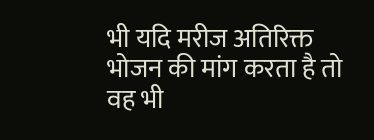भी यदि मरीज अतिरिक्त भोजन की मांग करता है तो वह भी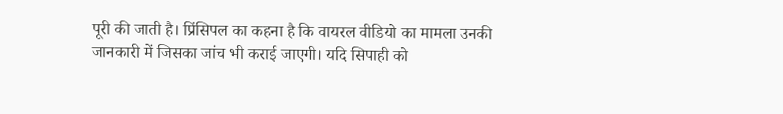पूरी की जाती है। प्रिंसिपल का कहना है कि वायरल वीडियो का मामला उनकी जानकारी में जिसका जांच भी कराई जाएगी। यदि सिपाही को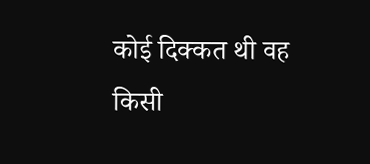कोई दिक्कत थी वह किसी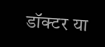डॉक्टर या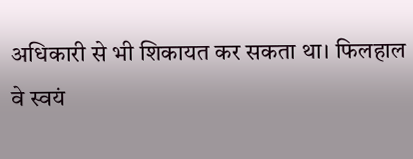अधिकारी से भी शिकायत कर सकता था। फिलहाल वे स्वयं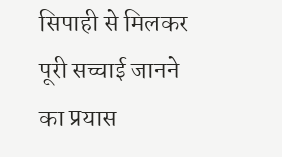सिपाही से मिलकर पूरी सच्चाई जानने का प्रयास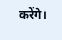करेंगे।